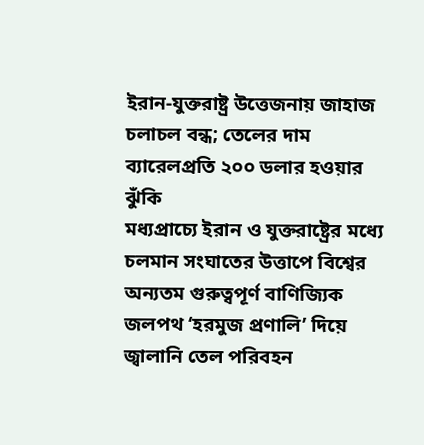ইরান-যুক্তরাষ্ট্র উত্তেজনায় জাহাজ চলাচল বন্ধ; তেলের দাম ব্যারেলপ্রতি ২০০ ডলার হওয়ার ঝুঁকি
মধ্যপ্রাচ্যে ইরান ও যুক্তরাষ্ট্রের মধ্যে চলমান সংঘাতের উত্তাপে বিশ্বের অন্যতম গুরুত্বপূর্ণ বাণিজ্যিক জলপথ ‘হরমুজ প্রণালি’ দিয়ে জ্বালানি তেল পরিবহন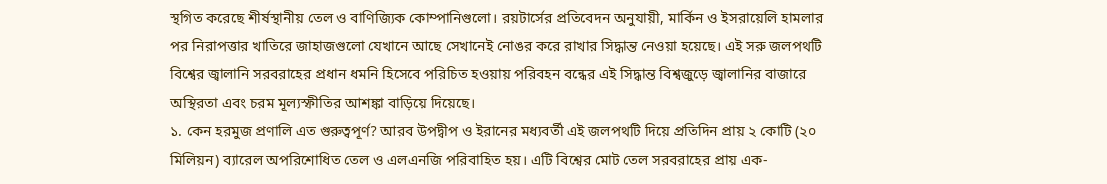স্থগিত করেছে শীর্ষস্থানীয় তেল ও বাণিজ্যিক কোম্পানিগুলো। রয়টার্সের প্রতিবেদন অনুযায়ী, মার্কিন ও ইসরায়েলি হামলার পর নিরাপত্তার খাতিরে জাহাজগুলো যেখানে আছে সেখানেই নোঙর করে রাখার সিদ্ধান্ত নেওয়া হয়েছে। এই সরু জলপথটি বিশ্বের জ্বালানি সরবরাহের প্রধান ধমনি হিসেবে পরিচিত হওয়ায় পরিবহন বন্ধের এই সিদ্ধান্ত বিশ্বজুড়ে জ্বালানির বাজারে অস্থিরতা এবং চরম মূল্যস্ফীতির আশঙ্কা বাড়িয়ে দিয়েছে।
১. কেন হরমুজ প্রণালি এত গুরুত্বপূর্ণ? আরব উপদ্বীপ ও ইরানের মধ্যবর্তী এই জলপথটি দিয়ে প্রতিদিন প্রায় ২ কোটি (২০ মিলিয়ন) ব্যারেল অপরিশোধিত তেল ও এলএনজি পরিবাহিত হয়। এটি বিশ্বের মোট তেল সরবরাহের প্রায় এক-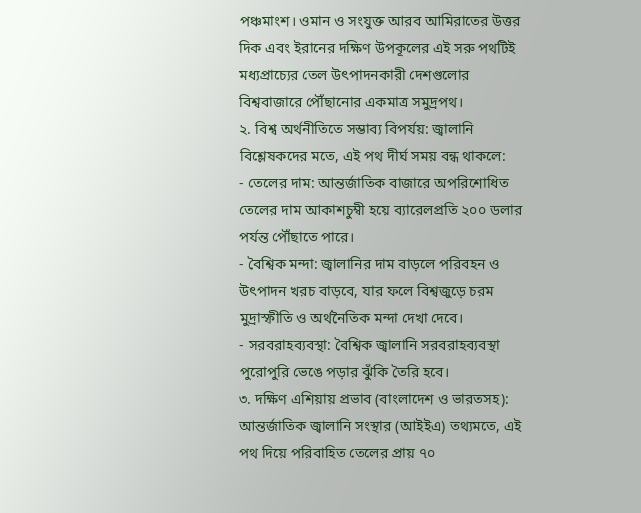পঞ্চমাংশ। ওমান ও সংযুক্ত আরব আমিরাতের উত্তর দিক এবং ইরানের দক্ষিণ উপকূলের এই সরু পথটিই মধ্যপ্রাচ্যের তেল উৎপাদনকারী দেশগুলোর বিশ্ববাজারে পৌঁছানোর একমাত্র সমুদ্রপথ।
২. বিশ্ব অর্থনীতিতে সম্ভাব্য বিপর্যয়: জ্বালানি বিশ্লেষকদের মতে, এই পথ দীর্ঘ সময় বন্ধ থাকলে:
- তেলের দাম: আন্তর্জাতিক বাজারে অপরিশোধিত তেলের দাম আকাশচুম্বী হয়ে ব্যারেলপ্রতি ২০০ ডলার পর্যন্ত পৌঁছাতে পারে।
- বৈশ্বিক মন্দা: জ্বালানির দাম বাড়লে পরিবহন ও উৎপাদন খরচ বাড়বে, যার ফলে বিশ্বজুড়ে চরম মুদ্রাস্ফীতি ও অর্থনৈতিক মন্দা দেখা দেবে।
- সরবরাহব্যবস্থা: বৈশ্বিক জ্বালানি সরবরাহব্যবস্থা পুরোপুরি ভেঙে পড়ার ঝুঁকি তৈরি হবে।
৩. দক্ষিণ এশিয়ায় প্রভাব (বাংলাদেশ ও ভারতসহ): আন্তর্জাতিক জ্বালানি সংস্থার (আইইএ) তথ্যমতে, এই পথ দিয়ে পরিবাহিত তেলের প্রায় ৭০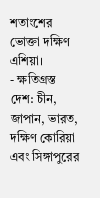শতাংশের ভোক্তা দক্ষিণ এশিয়া।
- ক্ষতিগ্রস্ত দেশ: চীন, জাপান, ভারত, দক্ষিণ কোরিয়া এবং সিঙ্গাপুরের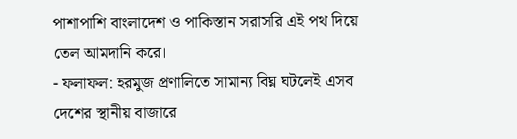পাশাপাশি বাংলাদেশ ও পাকিস্তান সরাসরি এই পথ দিয়ে তেল আমদানি করে।
- ফলাফল: হরমুজ প্রণালিতে সামান্য বিঘ্ন ঘটলেই এসব দেশের স্থানীয় বাজারে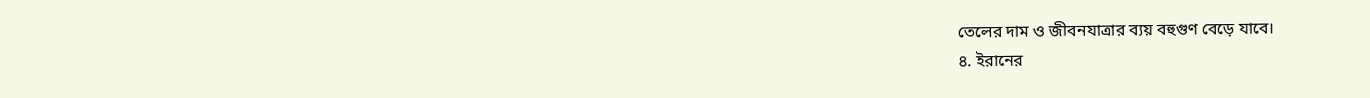তেলের দাম ও জীবনযাত্রার ব্যয় বহুগুণ বেড়ে যাবে।
৪. ইরানের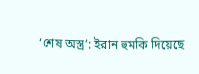‘শেষ অস্ত্র’: ইরান হুমকি দিয়েছে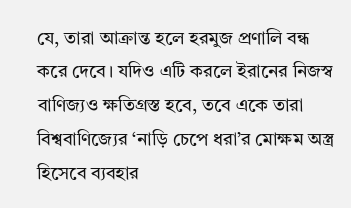যে, তারা আক্রান্ত হলে হরমুজ প্রণালি বন্ধ করে দেবে। যদিও এটি করলে ইরানের নিজস্ব বাণিজ্যও ক্ষতিগ্রস্ত হবে, তবে একে তারা বিশ্ববাণিজ্যের ‘নাড়ি চেপে ধরা’র মোক্ষম অস্ত্র হিসেবে ব্যবহার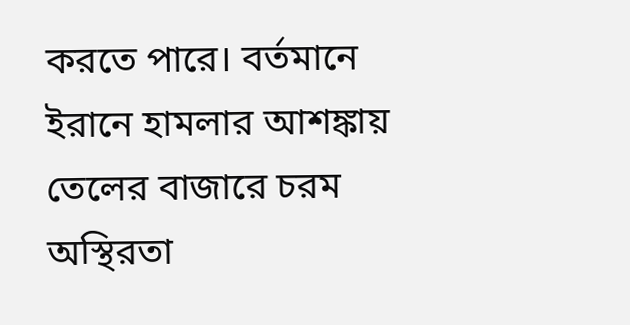করতে পারে। বর্তমানে ইরানে হামলার আশঙ্কায় তেলের বাজারে চরম অস্থিরতা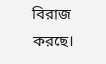বিরাজ করছে।